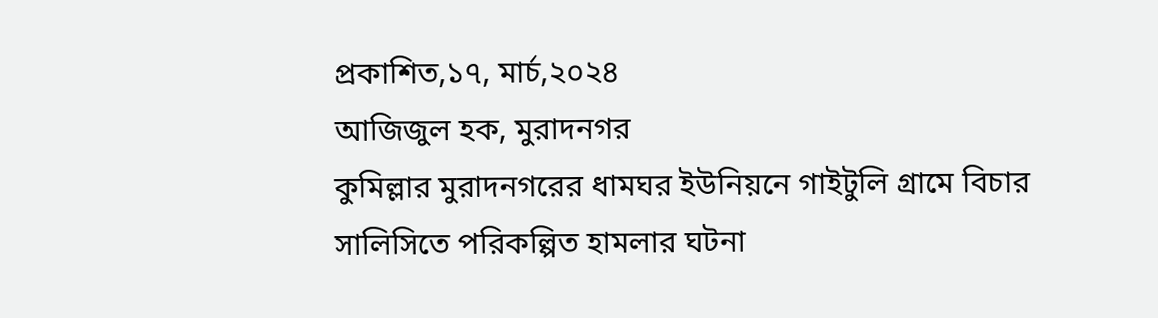প্রকাশিত,১৭, মার্চ,২০২৪
আজিজুল হক, মুরাদনগর
কুমিল্লার মুরাদনগরের ধামঘর ইউনিয়নে গাইটুলি গ্রামে বিচার সালিসিতে পরিকল্পিত হামলার ঘটনা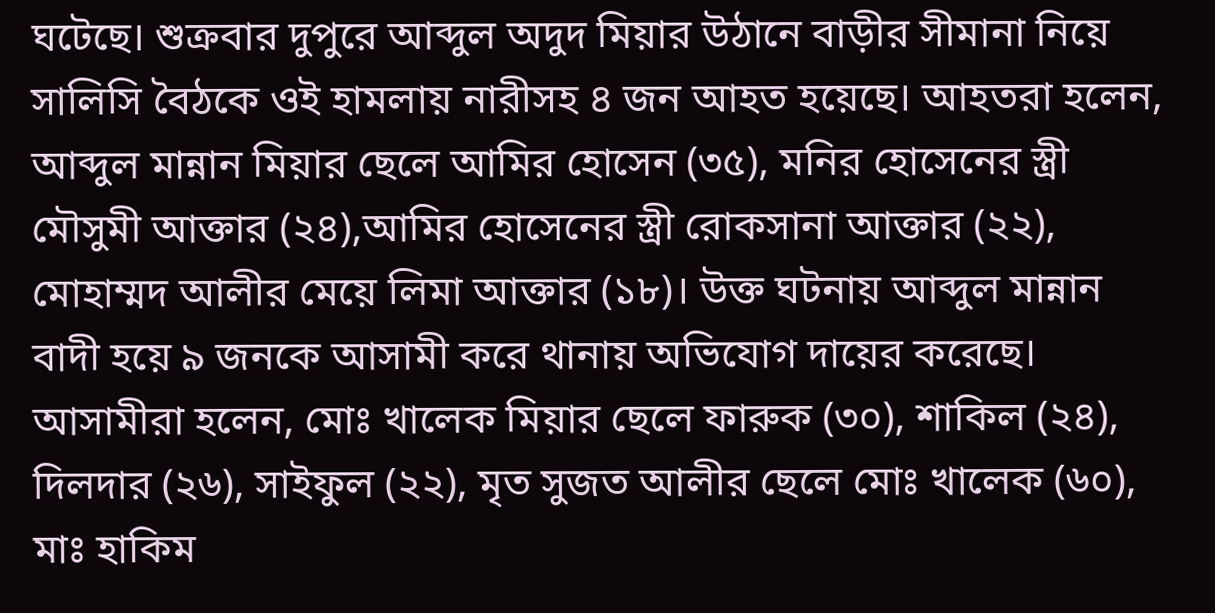ঘটেছে। শুক্রবার দুপুরে আব্দুল অদুদ মিয়ার উঠানে বাড়ীর সীমানা নিয়ে সালিসি বৈঠকে ওই হামলায় নারীসহ ৪ জন আহত হয়েছে। আহতরা হলেন, আব্দুল মান্নান মিয়ার ছেলে আমির হোসেন (৩৫), মনির হোসেনের স্ত্রী মৌসুমী আক্তার (২৪),আমির হোসেনের স্ত্রী রোকসানা আক্তার (২২), মোহাম্মদ আলীর মেয়ে লিমা আক্তার (১৮)। উক্ত ঘটনায় আব্দুল মান্নান বাদী হয়ে ৯ জনকে আসামী করে থানায় অভিযোগ দায়ের করেছে। আসামীরা হলেন, মোঃ খালেক মিয়ার ছেলে ফারুক (৩০), শাকিল (২৪), দিলদার (২৬), সাইফুল (২২), মৃত সুজত আলীর ছেলে মোঃ খালেক (৬০), মাঃ হাকিম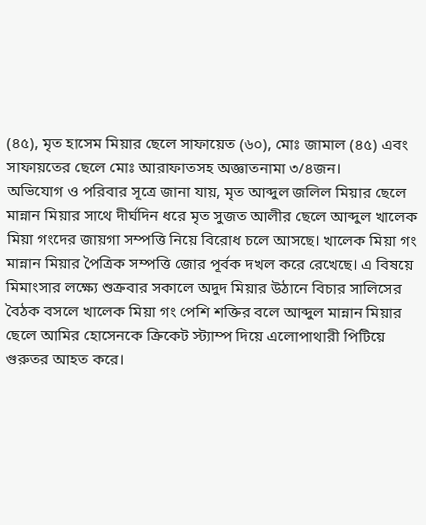(৪৫), মৃত হাসেম মিয়ার ছেলে সাফায়েত (৬০), মোঃ জামাল (৪৫) এবং সাফায়তের ছেলে মোঃ আরাফাতসহ অজ্ঞাতনামা ৩/৪জন।
অভিযোগ ও পরিবার সূত্রে জানা যায়, মৃত আব্দুল জলিল মিয়ার ছেলে মান্নান মিয়ার সাথে দীর্ঘদিন ধরে মৃত সুজত আলীর ছেলে আব্দুল খালেক মিয়া গংদের জায়গা সম্পত্তি নিয়ে বিরোধ চলে আসছে। খালেক মিয়া গং মান্নান মিয়ার পৈত্রিক সম্পত্তি জোর পূর্বক দখল করে রেখেছে। এ বিষয়ে মিমাংসার লক্ষ্যে শুক্রবার সকালে অদুদ মিয়ার উঠানে বিচার সালিসের বৈঠক বসলে খালেক মিয়া গং পেশি শক্তির বলে আব্দুল মান্নান মিয়ার ছেলে আমির হোসেনকে ক্রিকেট স্ট্যাম্প দিয়ে এলোপাথারী পিটিয়ে গুরুতর আহত করে।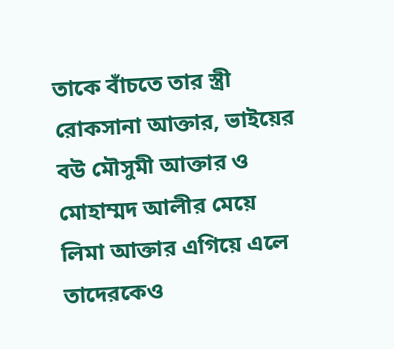তাকে বাঁচতে তার স্ত্রী রোকসানা আক্তার, ভাইয়ের বউ মৌসুমী আক্তার ও মোহাম্মদ আলীর মেয়ে লিমা আক্তার এগিয়ে এলে তাদেরকেও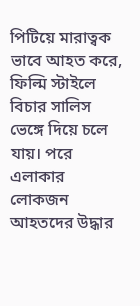পিটিয়ে মারাত্বক ভাবে আহত করে, ফিল্মি স্টাইলে বিচার সালিস ভেঙ্গে দিয়ে চলে যায়। পরে এলাকার লোকজন আহতদের উদ্ধার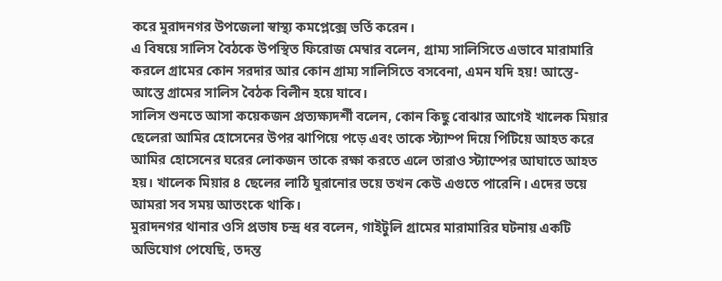করে মুরাদনগর উপজেলা স্বাস্থ্য কমপ্লেক্সে ভর্তি করেন।
এ বিষয়ে সালিস বৈঠকে উপস্থিত ফিরোজ মেম্বার বলেন, গ্রাম্য সালিসিতে এভাবে মারামারি করলে গ্রামের কোন সরদার আর কোন গ্রাম্য সালিসিতে বসবেনা, এমন যদি হয়! আস্তে-আস্তে গ্রামের সালিস বৈঠক বিলীন হয়ে যাবে।
সালিস শুনতে আসা কয়েকজন প্রত্যক্ষ্যদর্শী বলেন, কোন কিছু বোঝার আগেই খালেক মিয়ার ছেলেরা আমির হোসেনের উপর ঝাপিয়ে পড়ে এবং তাকে স্ট্যাম্প দিয়ে পিটিয়ে আহত করে আমির হোসেনের ঘরের লোকজন তাকে রক্ষা করতে এলে তারাও স্ট্যাম্পের আঘাতে আহত হয়। খালেক মিয়ার ৪ ছেলের লাঠি ঘুরানোর ভয়ে তখন কেউ এগুতে পারেনি। এদের ভয়ে আমরা সব সময় আতংকে থাকি।
মুরাদনগর থানার ওসি প্রভাষ চন্দ্র ধর বলেন, গাইটুলি গ্রামের মারামারির ঘটনায় একটি অভিযোগ পেযেছি, তদন্ত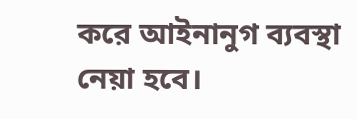করে আইনানুগ ব্যবস্থা নেয়া হবে।